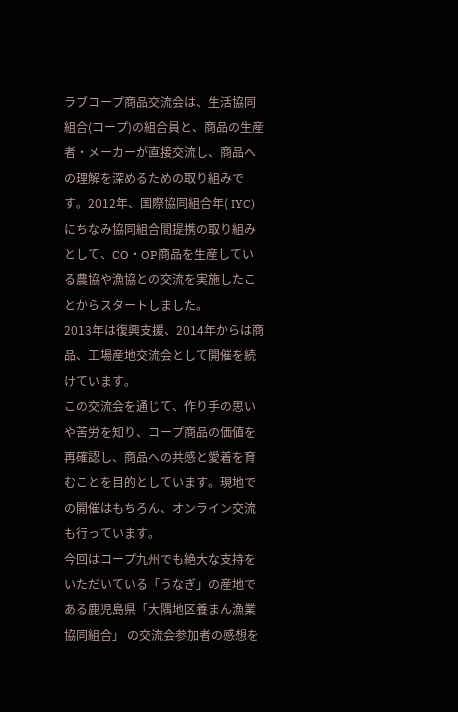ラブコープ商品交流会は、生活協同組合(コープ)の組合員と、商品の生産者・メーカーが直接交流し、商品への理解を深めるための取り組みです。2012年、国際協同組合年( IYC)にちなみ協同組合間提携の取り組みとして、CO・OP商品を生産している農協や漁協との交流を実施したことからスタートしました。
2013年は復興支援、2014年からは商品、工場産地交流会として開催を続けています。
この交流会を通じて、作り手の思いや苦労を知り、コープ商品の価値を再確認し、商品への共感と愛着を育むことを目的としています。現地での開催はもちろん、オンライン交流も行っています。
今回はコープ九州でも絶大な支持をいただいている「うなぎ」の産地である鹿児島県「大隅地区養まん漁業協同組合」 の交流会参加者の感想を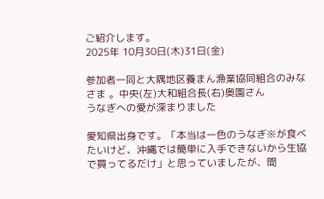ご紹介します。
2025年 10月30日(木)31日(金)

参加者一同と大隅地区養まん漁業協同組合のみなさま 。中央(左)大和組合長(右)奥園さん
うなぎへの愛が深まりました

愛知県出身です。「本当は一色のうなぎ※が食べたいけど、沖縄では簡単に入手できないから生協で買ってるだけ」と思っていましたが、間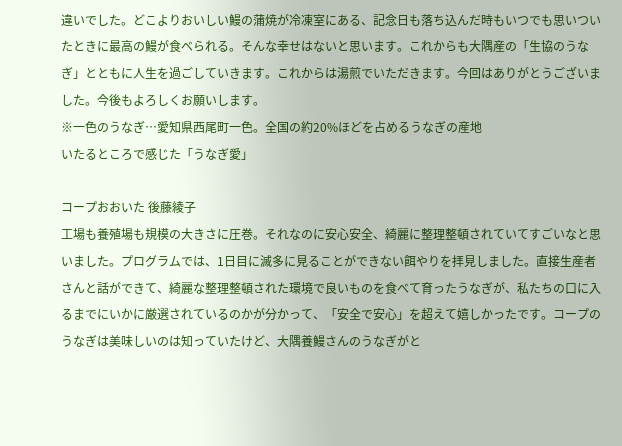違いでした。どこよりおいしい鰻の蒲焼が冷凍室にある、記念日も落ち込んだ時もいつでも思いついたときに最高の鰻が食べられる。そんな幸せはないと思います。これからも大隅産の「生協のうなぎ」とともに人生を過ごしていきます。これからは湯煎でいただきます。今回はありがとうございました。今後もよろしくお願いします。
※一色のうなぎ…愛知県西尾町一色。全国の約20%ほどを占めるうなぎの産地
いたるところで感じた「うなぎ愛」

コープおおいた 後藤綾子
工場も養殖場も規模の大きさに圧巻。それなのに安心安全、綺麗に整理整頓されていてすごいなと思いました。プログラムでは、1日目に滅多に見ることができない餌やりを拝見しました。直接生産者さんと話ができて、綺麗な整理整頓された環境で良いものを食べて育ったうなぎが、私たちの口に入るまでにいかに厳選されているのかが分かって、「安全で安心」を超えて嬉しかったです。コープのうなぎは美味しいのは知っていたけど、大隅養鰻さんのうなぎがと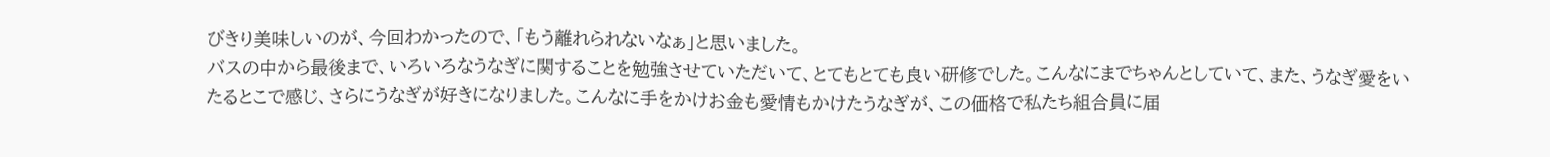びきり美味しいのが、今回わかったので、「もう離れられないなぁ」と思いました。
バスの中から最後まで、いろいろなうなぎに関することを勉強させていただいて、とてもとても良い研修でした。こんなにまでちゃんとしていて、また、うなぎ愛をいたるとこで感じ、さらにうなぎが好きになりました。こんなに手をかけお金も愛情もかけたうなぎが、この価格で私たち組合員に届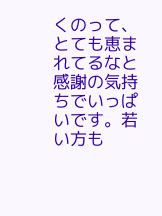くのって、とても恵まれてるなと感謝の気持ちでいっぱいです。若い方も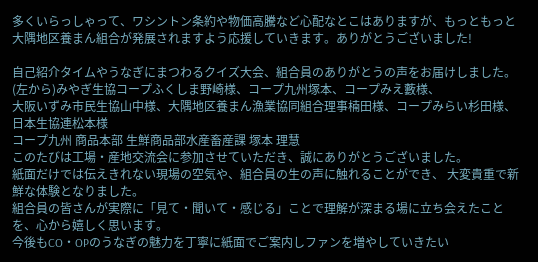多くいらっしゃって、ワシントン条約や物価高騰など心配なとこはありますが、もっともっと大隅地区養まん組合が発展されますよう応援していきます。ありがとうございました!

自己紹介タイムやうなぎにまつわるクイズ大会、組合員のありがとうの声をお届けしました。 (左から)みやぎ生協コープふくしま野崎様、コープ九州塚本、コープみえ藪様、
大阪いずみ市民生協山中様、大隅地区養まん漁業協同組合理事楠田様、コープみらい杉田様、日本生協連松本様
コープ九州 商品本部 生鮮商品部水産畜産課 塚本 理慧
このたびは工場・産地交流会に参加させていただき、誠にありがとうございました。
紙面だけでは伝えきれない現場の空気や、組合員の生の声に触れることができ、 大変貴重で新鮮な体験となりました。
組合員の皆さんが実際に「見て・聞いて・感じる」ことで理解が深まる場に立ち会えたことを、心から嬉しく思います。
今後もCO・OPのうなぎの魅力を丁寧に紙面でご案内しファンを増やしていきたい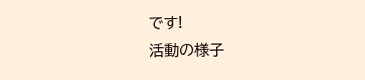です!
活動の様子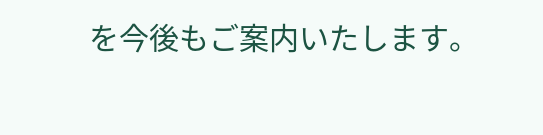を今後もご案内いたします。